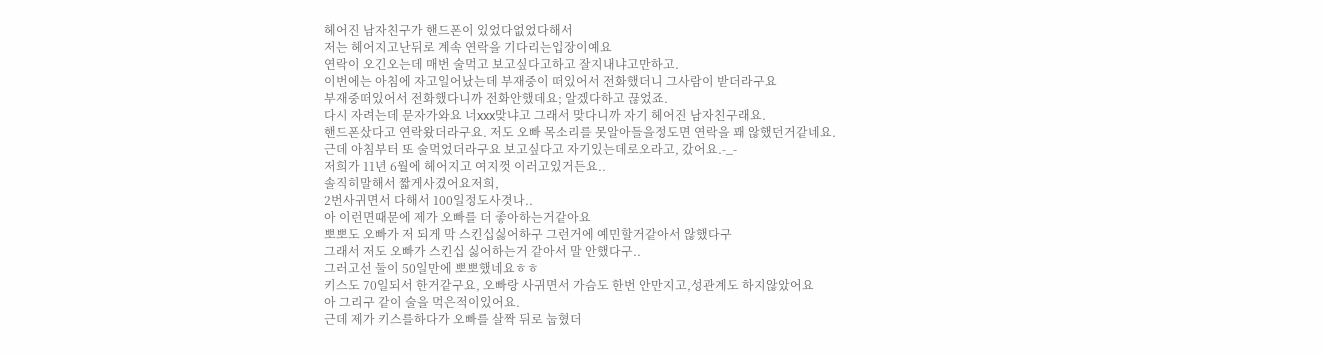헤어진 남자친구가 핸드폰이 있었다없었다해서
저는 헤어지고난뒤로 계속 연락을 기다리는입장이예요
연락이 오긴오는데 매번 술먹고 보고싶다고하고 잘지내냐고만하고.
이번에는 아침에 자고일어났는데 부재중이 떠있어서 전화했더니 그사람이 받더라구요
부재중떠있어서 전화했다니까 전화안했데요; 알겠다하고 끊었죠.
다시 자려는데 문자가와요 너xxx맞냐고 그래서 맞다니까 자기 헤어진 남자친구래요.
핸드폰샀다고 연락왔더라구요. 저도 오빠 목소리를 못알아들을정도면 연락을 꽤 않했던거같네요.
근데 아침부터 또 술먹었더라구요 보고싶다고 자기있는데로오라고, 갔어요.-_-
저희가 11년 6월에 헤어지고 여지껏 이러고있거든요..
솔직히말해서 짧게사겼어요저희,
2번사귀면서 다해서 100일정도사겻나..
아 이런면때문에 제가 오빠를 더 좋아하는거같아요
뽀뽀도 오빠가 저 되게 막 스킨십싫어하구 그런거에 예민할거같아서 않했다구
그래서 저도 오빠가 스킨십 싫어하는거 같아서 말 안했다구..
그러고선 둘이 50일만에 뽀뽀했네요ㅎㅎ
키스도 70일되서 한거같구요, 오빠랑 사귀면서 가슴도 한번 안만지고,성관계도 하지않았어요
아 그리구 같이 술을 먹은적이있어요.
근데 제가 키스를하다가 오빠를 살짝 뒤로 눕혔더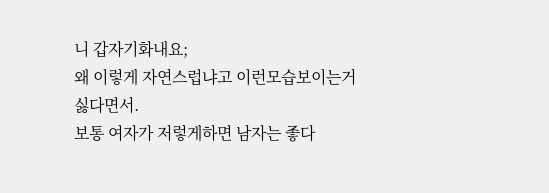니 갑자기화내요;
왜 이렇게 자연스럽냐고 이런모습보이는거 싫다면서.
보통 여자가 저렇게하면 남자는 좋다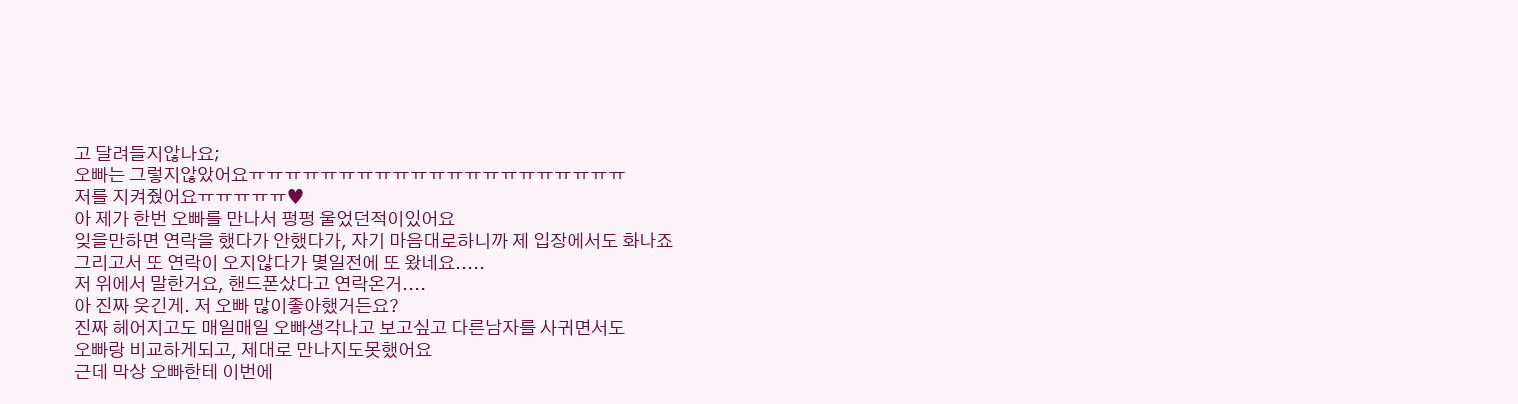고 달려들지않나요;
오빠는 그렇지않았어요ㅠㅠㅠㅠㅠㅠㅠㅠㅠㅠㅠㅠㅠㅠㅠㅠㅠㅠㅠㅠㅠ
저를 지켜줬어요ㅠㅠㅠㅠㅠ♥
아 제가 한번 오빠를 만나서 펑펑 울었던적이있어요
잊을만하면 연락을 했다가 안했다가, 자기 마음대로하니까 제 입장에서도 화나죠
그리고서 또 연락이 오지않다가 몇일전에 또 왔네요.....
저 위에서 말한거요, 핸드폰샀다고 연락온거....
아 진짜 웃긴게. 저 오빠 많이좋아했거든요?
진짜 헤어지고도 매일매일 오빠생각나고 보고싶고 다른남자를 사귀면서도
오빠랑 비교하게되고, 제대로 만나지도못했어요
근데 막상 오빠한테 이번에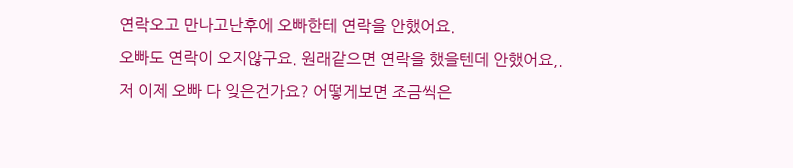연락오고 만나고난후에 오빠한테 연락을 안했어요.
오빠도 연락이 오지않구요. 원래같으면 연락을 했을텐데 안했어요,.
저 이제 오빠 다 잊은건가요? 어떻게보면 조금씩은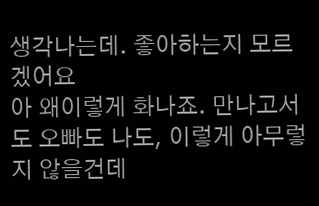생각나는데. 좋아하는지 모르겠어요
아 왜이렇게 화나죠. 만나고서도 오빠도 나도, 이렇게 아무렇지 않을건데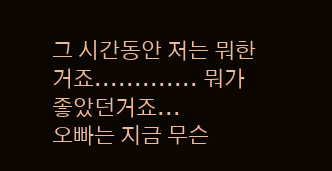그 시간동안 저는 뭐한거죠............. 뭐가 좋았던거죠...
오빠는 지금 무슨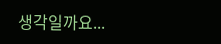생각일까요...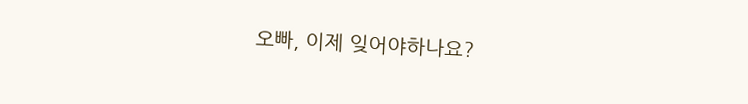오빠, 이제 잊어야하나요?